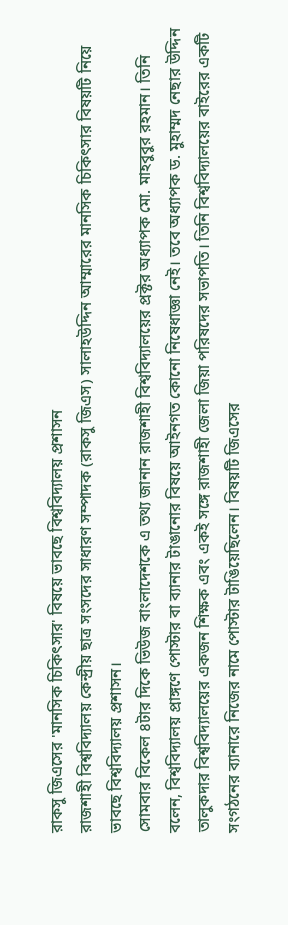রাকসু জিএসের 'মানসিক চিকিৎসার' বিষয়ে ভাবছে বিশ্ববিদ্যালয় প্রশাসন
রাজশাহী বিশ্ববিদ্যালয় কেন্দ্রীয় ছাত্র সংসদের সাধারণ সম্পাদক (রাকসু জিএস) সালাহউদ্দিন আম্মারের মানসিক চিকিৎসার বিষয়টি নিয়ে ভাবছে বিশ্ববিদ্যালয় প্রশাসন।
সোমবার বিকেল ৪টার দিকে ভিউজ বাংলাদেশকে এ তথ্য জানান রাজশাহী বিশ্ববিদ্যালয়ের প্রক্টর অধ্যাপক মো. মাহবুবুর রহমান। তিনি বলেন, বিশ্ববিদ্যালয় প্রাঙ্গণে পোস্টার বা ব্যানার টাঙানোর বিষয়ে আইনগত কোনো নিষেধাজ্ঞা নেই। তবে অধ্যাপক ড. মুহাম্মদ নেছার উদ্দিন তালুকদার বিশ্ববিদ্যালয়ের একজন শিক্ষক এবং একই সঙ্গে রাজশাহী জেলা জিয়া পরিষদের সভাপতি। তিনি বিশ্ববিদ্যালয়ের বাইরের একটি সংগঠনের ব্যানারে নিজের নামে পোস্টার টাঙিয়েছিলেন। বিষয়টি জিএসের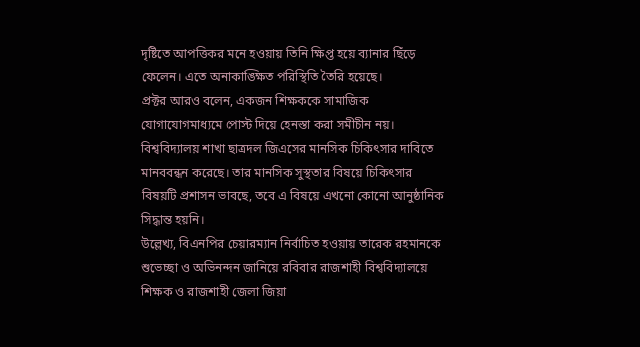দৃষ্টিতে আপত্তিকর মনে হওয়ায় তিনি ক্ষিপ্ত হয়ে ব্যানার ছিঁড়ে ফেলেন। এতে অনাকাঙ্ক্ষিত পরিস্থিতি তৈরি হয়েছে।
প্রক্টর আরও বলেন, একজন শিক্ষককে সামাজিক যোগাযোগমাধ্যমে পোস্ট দিয়ে হেনস্তা করা সমীচীন নয়। বিশ্ববিদ্যালয় শাখা ছাত্রদল জিএসের মানসিক চিকিৎসার দাবিতে মানববন্ধন করেছে। তার মানসিক সুস্থতার বিষয়ে চিকিৎসার বিষয়টি প্রশাসন ভাবছে, তবে এ বিষয়ে এখনো কোনো আনুষ্ঠানিক সিদ্ধান্ত হয়নি।
উল্লেখ্য, বিএনপির চেয়ারম্যান নির্বাচিত হওয়ায় তারেক রহমানকে শুভেচ্ছা ও অভিনন্দন জানিয়ে রবিবার রাজশাহী বিশ্ববিদ্যালয়ে শিক্ষক ও রাজশাহী জেলা জিয়া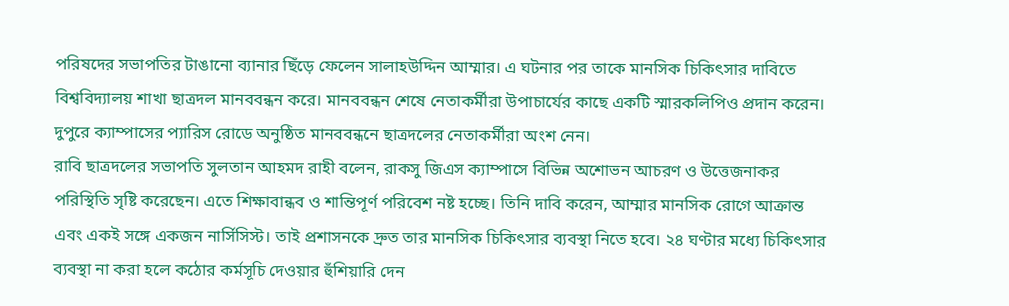পরিষদের সভাপতির টাঙানো ব্যানার ছিঁড়ে ফেলেন সালাহউদ্দিন আম্মার। এ ঘটনার পর তাকে মানসিক চিকিৎসার দাবিতে বিশ্ববিদ্যালয় শাখা ছাত্রদল মানববন্ধন করে। মানববন্ধন শেষে নেতাকর্মীরা উপাচার্যের কাছে একটি স্মারকলিপিও প্রদান করেন। দুপুরে ক্যাম্পাসের প্যারিস রোডে অনুষ্ঠিত মানববন্ধনে ছাত্রদলের নেতাকর্মীরা অংশ নেন।
রাবি ছাত্রদলের সভাপতি সুলতান আহমদ রাহী বলেন, রাকসু জিএস ক্যাম্পাসে বিভিন্ন অশোভন আচরণ ও উত্তেজনাকর পরিস্থিতি সৃষ্টি করেছেন। এতে শিক্ষাবান্ধব ও শান্তিপূর্ণ পরিবেশ নষ্ট হচ্ছে। তিনি দাবি করেন, আম্মার মানসিক রোগে আক্রান্ত এবং একই সঙ্গে একজন নার্সিসিস্ট। তাই প্রশাসনকে দ্রুত তার মানসিক চিকিৎসার ব্যবস্থা নিতে হবে। ২৪ ঘণ্টার মধ্যে চিকিৎসার ব্যবস্থা না করা হলে কঠোর কর্মসূচি দেওয়ার হুঁশিয়ারি দেন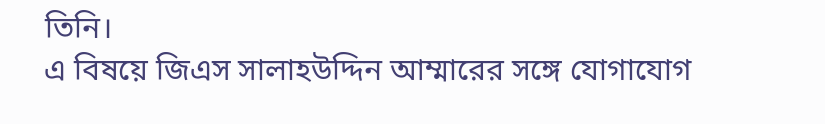তিনি।
এ বিষয়ে জিএস সালাহউদ্দিন আম্মারের সঙ্গে যোগাযোগ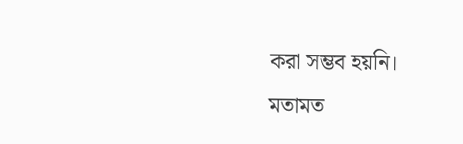করা সম্ভব হয়নি।
মতামত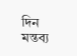দিন
মন্তব্য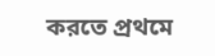করতে প্রথমে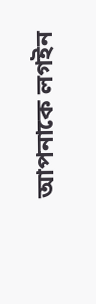আপনাকে লগইন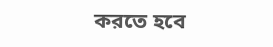করতে হবে